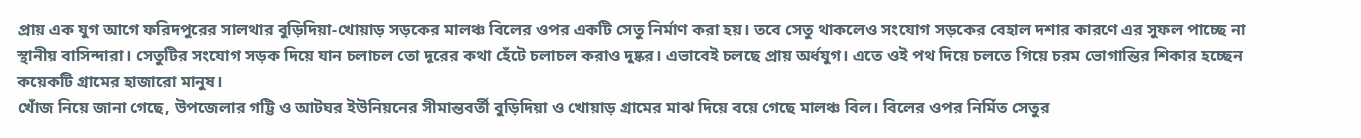প্রায় এক যুগ আগে ফরিদপুরের সালথার বুড়িদিয়া-খোয়াড় সড়কের মালঞ্চ বিলের ওপর একটি সেতু নির্মাণ করা হয়। তবে সেতু থাকলেও সংযোগ সড়কের বেহাল দশার কারণে এর সুফল পাচ্ছে না স্থানীয় বাসিন্দারা। সেতুটির সংযোগ সড়ক দিয়ে যান চলাচল তো দূরের কথা হেঁটে চলাচল করাও দুষ্কর। এভাবেই চলছে প্রায় অর্ধযুগ। এতে ওই পথ দিয়ে চলতে গিয়ে চরম ভোগান্তির শিকার হচ্ছেন কয়েকটি গ্রামের হাজারো মানুষ।
খোঁজ নিয়ে জানা গেছে, উপজেলার গট্টি ও আটঘর ইউনিয়নের সীমান্তবর্তী বুড়িদিয়া ও খোয়াড় গ্রামের মাঝ দিয়ে বয়ে গেছে মালঞ্চ বিল। বিলের ওপর নির্মিত সেতুর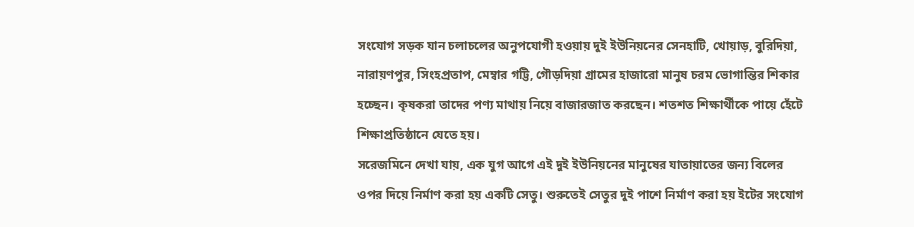সংযোগ সড়ক যান চলাচলের অনুপযোগী হওয়ায় দুই ইউনিয়নের সেনহাটি, খোয়াড়, বুরিদিয়া, নারায়ণপুর, সিংহপ্রতাপ, মেম্বার গট্টি, গৌড়দিয়া গ্রামের হাজারো মানুষ চরম ভোগান্তির শিকার হচ্ছেন। কৃষকরা তাদের পণ্য মাথায় নিয়ে বাজারজাত করছেন। শতশত শিক্ষার্থীকে পায়ে হেঁটে শিক্ষাপ্রতিষ্ঠানে যেতে হয়।
সরেজমিনে দেখা যায়, এক যুগ আগে এই দুই ইউনিয়নের মানুষের যাতায়াতের জন্য বিলের ওপর দিয়ে নির্মাণ করা হয় একটি সেতু। শুরুতেই সেতুর দুই পাশে নির্মাণ করা হয় ইটের সংযোগ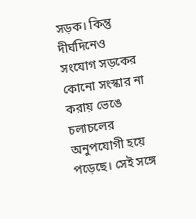সড়ক। কিন্তু দীর্ঘদিনেও সংযোগ সড়কের কোনো সংস্কার না করায় ভেঙে চলাচলের অনুপযোগী হয়ে পড়েছে। সেই সঙ্গে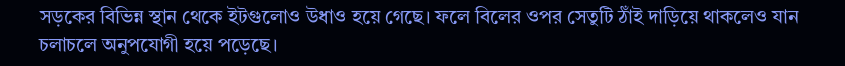সড়কের বিভিন্ন স্থান থেকে ইটগুলোও উধাও হয়ে গেছে। ফলে বিলের ওপর সেতুটি ঠাঁই দাড়িয়ে থাকলেও যান চলাচলে অনুপযোগী হয়ে পড়েছে।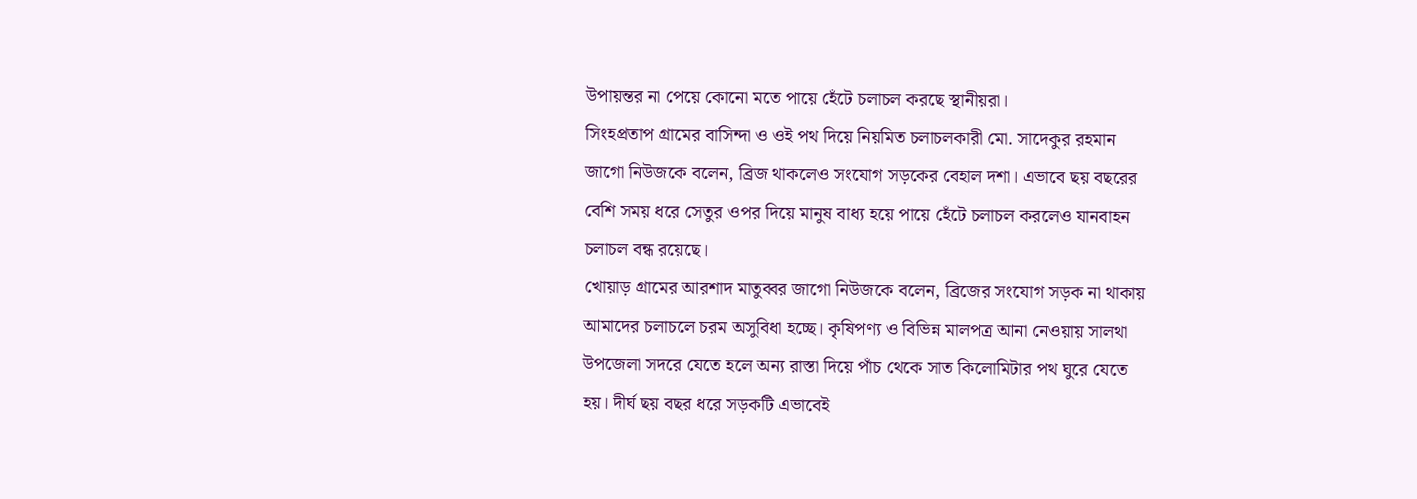উপায়ন্তর না পেয়ে কোনো মতে পায়ে হেঁটে চলাচল করছে স্থানীয়রা।
সিংহপ্রতাপ গ্রামের বাসিন্দা ও ওই পথ দিয়ে নিয়মিত চলাচলকারী মো. সাদেকুর রহমান জাগো নিউজকে বলেন, ব্রিজ থাকলেও সংযোগ সড়কের বেহাল দশা। এভাবে ছয় বছরের বেশি সময় ধরে সেতুর ওপর দিয়ে মানুষ বাধ্য হয়ে পায়ে হেঁটে চলাচল করলেও যানবাহন চলাচল বন্ধ রয়েছে।
খোয়াড় গ্রামের আরশাদ মাতুব্বর জাগো নিউজকে বলেন, ব্রিজের সংযোগ সড়ক না থাকায় আমাদের চলাচলে চরম অসুবিধা হচ্ছে। কৃষিপণ্য ও বিভিন্ন মালপত্র আনা নেওয়ায় সালথা উপজেলা সদরে যেতে হলে অন্য রাস্তা দিয়ে পাঁচ থেকে সাত কিলোমিটার পথ ঘুরে যেতে হয়। দীর্ঘ ছয় বছর ধরে সড়কটি এভাবেই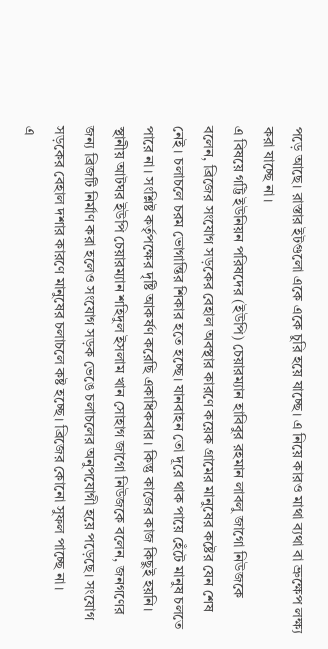পড়ে আছে। রাস্তার ইটগুলো একে একে চুরি হয়ে যাচ্ছে। এ নিয়ে কারও মাথা ব্যথা বা ভ্রুক্ষেপ লক্ষ্য করা যাচ্ছে না।
এ বিষয়ে গট্টি ইউনিয়ন পরিষদের (ইউপি) চেয়ারম্যান হাবিবুর রহমান লাবলু জাগো নিউজকে বলেন, ব্রিজের সংযোগ সড়কের বেহাল অবস্থার কারণে কয়েক গ্রামের মানুষের কষ্টের যেন শেষ নেই। চলাচলে চরম ভোগান্তির শিকার হতে হচ্ছে। যানবাহন তো দূরে থাক পায়ে হেঁটে মানুষ চলতে পারে না। সংশ্লিষ্ট কর্তৃপক্ষের দৃষ্টি আকর্ষণ করেছি একাধিকবার। কিন্তু কাজের কাজ কিছুই হয়নি।
স্থানীয় আটঘর ইউপি চেয়ারম্যান শহিদুল ইসলাম খান সোহাগ জাগো নিউজকে বলেন, জনগণের জন্য ব্রিজটি নির্মাণ করা হলেও সংযোগ সড়ক ভেঙে চলাচলের অনুপযোগী হয়ে পড়েছে। সংযোগ সড়কের বেহাল দশার কারণে মানুষের চলাচলে কষ্ট হচ্ছে। ব্রিজের কোনো সুফল পাচ্ছে না।
এ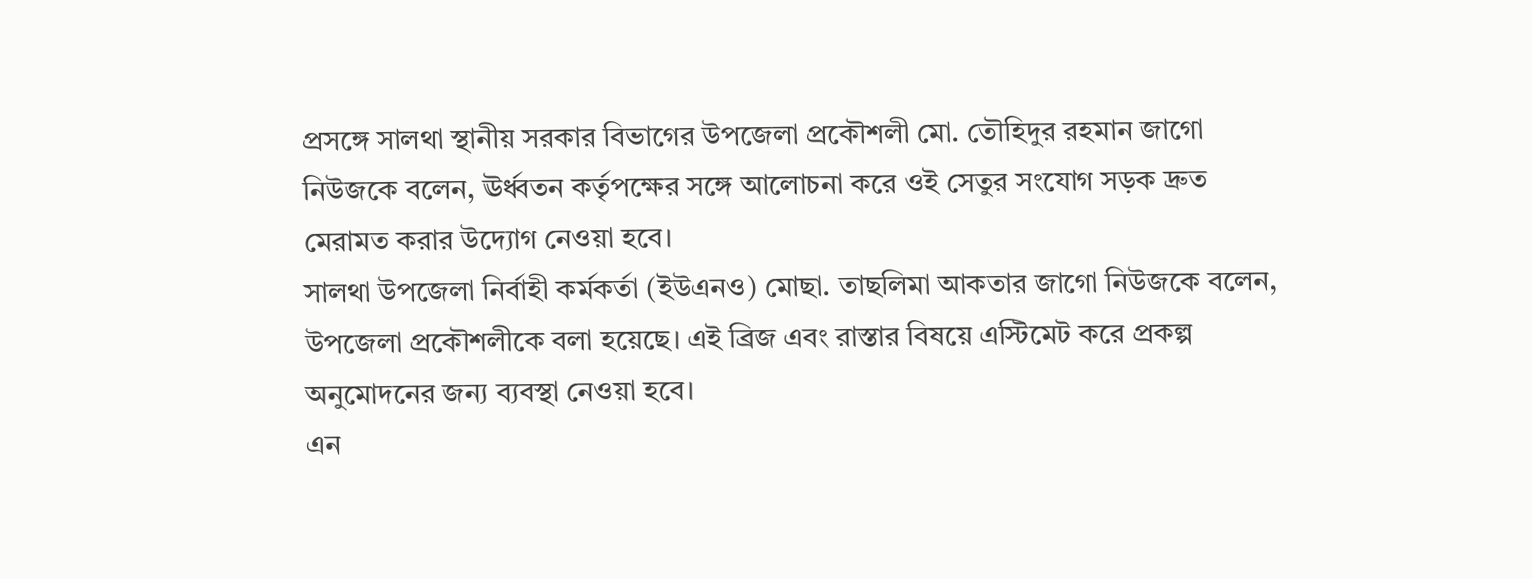প্রসঙ্গে সালথা স্থানীয় সরকার বিভাগের উপজেলা প্রকৌশলী মো. তৌহিদুর রহমান জাগো নিউজকে বলেন, ঊর্ধ্বতন কর্তৃপক্ষের সঙ্গে আলোচনা করে ওই সেতুর সংযোগ সড়ক দ্রুত মেরামত করার উদ্যোগ নেওয়া হবে।
সালথা উপজেলা নির্বাহী কর্মকর্তা (ইউএনও) মোছা. তাছলিমা আকতার জাগো নিউজকে বলেন, উপজেলা প্রকৌশলীকে বলা হয়েছে। এই ব্রিজ এবং রাস্তার বিষয়ে এস্টিমেট করে প্রকল্প অনুমোদনের জন্য ব্যবস্থা নেওয়া হবে।
এন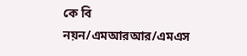কে বি নয়ন/এমআরআর/এমএস